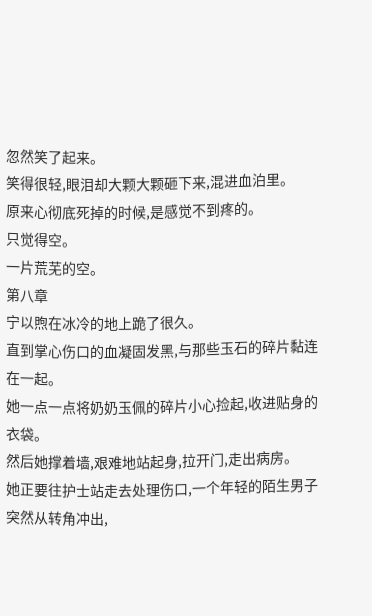忽然笑了起来。
笑得很轻,眼泪却大颗大颗砸下来,混进血泊里。
原来心彻底死掉的时候,是感觉不到疼的。
只觉得空。
一片荒芜的空。
第八章
宁以煦在冰冷的地上跪了很久。
直到掌心伤口的血凝固发黑,与那些玉石的碎片黏连在一起。
她一点一点将奶奶玉佩的碎片小心捡起,收进贴身的衣袋。
然后她撑着墙,艰难地站起身,拉开门,走出病房。
她正要往护士站走去处理伤口,一个年轻的陌生男子突然从转角冲出,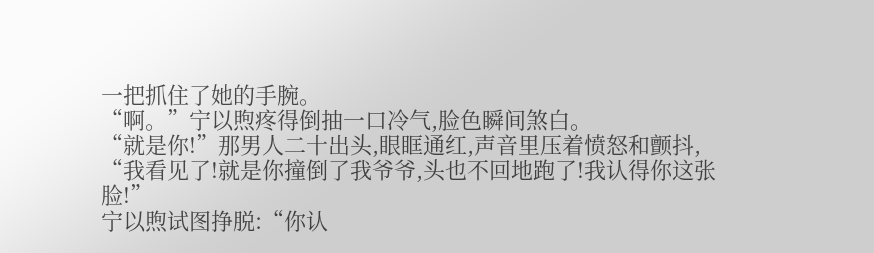一把抓住了她的手腕。
“啊。”宁以煦疼得倒抽一口冷气,脸色瞬间煞白。
“就是你!”那男人二十出头,眼眶通红,声音里压着愤怒和颤抖,
“我看见了!就是你撞倒了我爷爷,头也不回地跑了!我认得你这张脸!”
宁以煦试图挣脱:“你认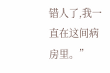错人了,我一直在这间病房里。”